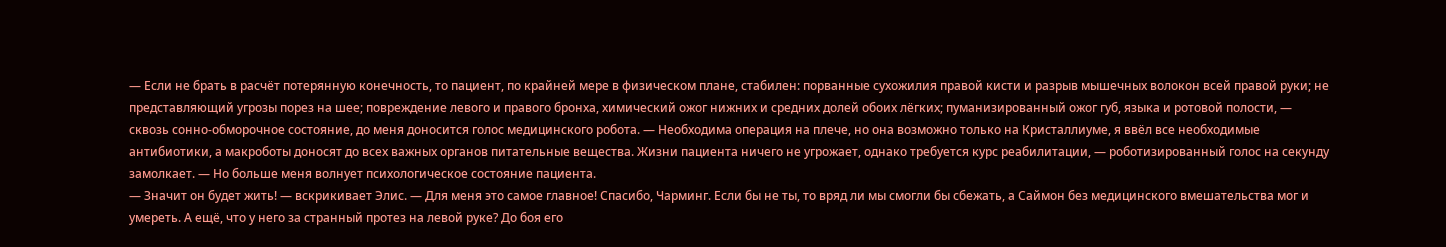— Если не брать в расчёт потерянную конечность, то пациент, по крайней мере в физическом плане, стабилен: порванные сухожилия правой кисти и разрыв мышечных волокон всей правой руки; не представляющий угрозы порез на шее; повреждение левого и правого бронха, химический ожог нижних и средних долей обоих лёгких; пуманизированный ожог губ, языка и ротовой полости, — сквозь сонно-обморочное состояние, до меня доносится голос медицинского робота. — Необходима операция на плече, но она возможно только на Кристаллиуме, я ввёл все необходимые антибиотики, а макроботы доносят до всех важных органов питательные вещества. Жизни пациента ничего не угрожает, однако требуется курс реабилитации, — роботизированный голос на секунду замолкает. — Но больше меня волнует психологическое состояние пациента.
— Значит он будет жить! — вскрикивает Элис. — Для меня это самое главное! Спасибо, Чарминг. Если бы не ты, то вряд ли мы смогли бы сбежать, а Саймон без медицинского вмешательства мог и умереть. А ещё, что у него за странный протез на левой руке? До боя его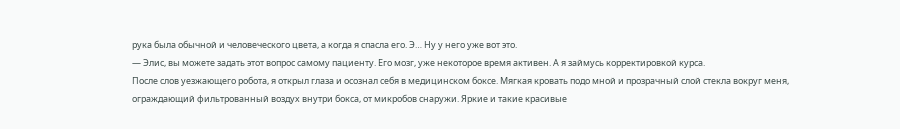рука была обычной и человеческого цвета, а когда я спасла его. Э… Ну у него уже вот это.
— Элис, вы можете задать этот вопрос самому пациенту. Его мозг, уже некоторое время активен. А я займусь корректировкой курса.
После слов уезжающего робота, я открыл глаза и осознал себя в медицинском боксе. Мягкая кровать подо мной и прозрачный слой стекла вокруг меня, ограждающий фильтрованный воздух внутри бокса, от микробов снаружи. Яркие и такие красивые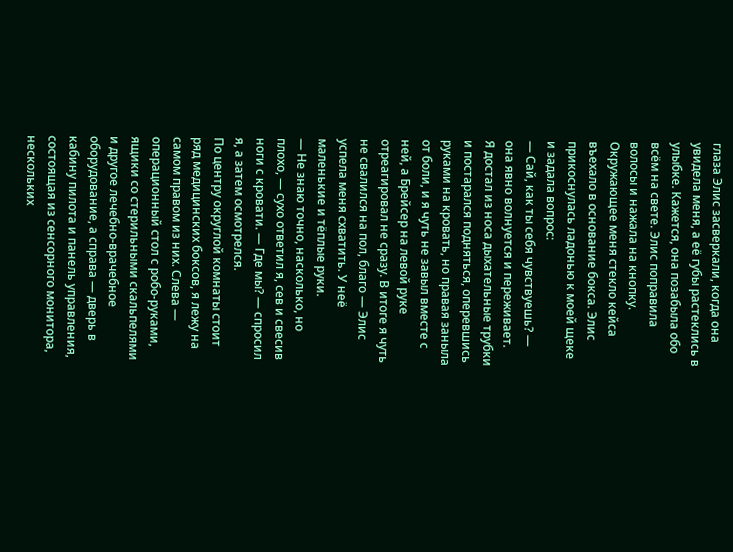глаза Элис засверкали, когда она увидела меня, а её губы растеклись в улыбке. Кажется, она позабыла обо всём на свете. Элис поправила волосы и нажала на кнопку. Окружающее меня стекло кейса въехало в основание бокса. Элис прикоснулась ладонью к моей щеке и задала вопрос:
— Сай, как ты себя чувствуешь? — она явно волнуется и переживает.
Я достал из носа дыхательные трубки и постарался подняться, оперевшись руками на кровать, но правая заныла от боли, и я чуть не завыл вместе с ней, а Брейсер на левой руке отреагировал не сразу. В итоге я чуть не свалился на пол, благо — Элис успела меня схватить. У неё маленькие и тёплые руки.
— Не знаю точно, насколько, но плохо, — сухо ответил я, сев и свесив ноги с кровати. — Где мы? — спросил я, а затем осмотрелся.
По центру округлой комнаты стоит ряд медицинских боксов, я лежу на самом правом из них. Слева — операционный стол с робо-руками, ящики со стерильными скальпелями и другое лечебно-врачебное оборудование, а справа — дверь в кабину пилота и панель управления, состоящая из сенсорного монитора, нескольких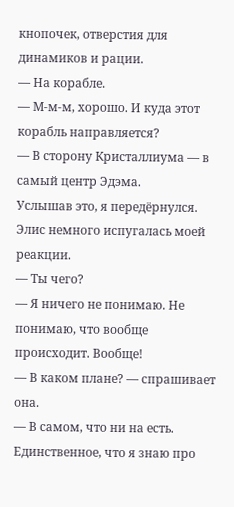кнопочек, отверстия для динамиков и рации.
— На корабле.
— М-м-м, хорошо. И куда этот корабль направляется?
— В сторону Кристаллиума — в самый центр Эдэма.
Услышав это, я передёрнулся. Элис немного испугалась моей реакции.
— Ты чего?
— Я ничего не понимаю. Не понимаю, что вообще происходит. Вообще!
— В каком плане? — спрашивает она.
— В самом, что ни на есть. Единственное, что я знаю про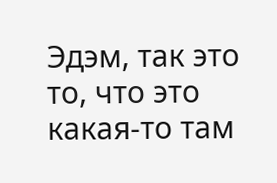Эдэм, так это то, что это какая-то там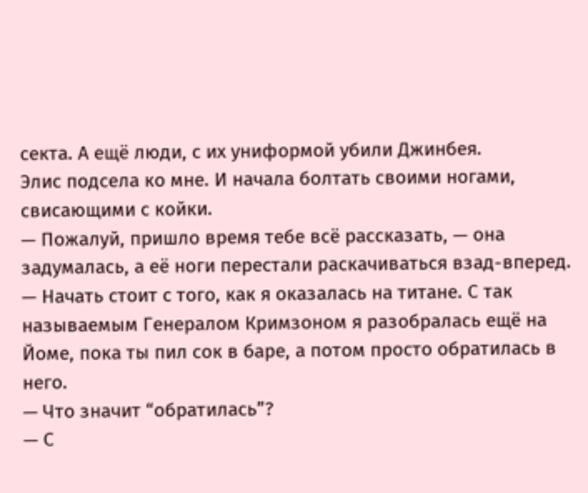секта. А ещё люди, с их униформой убили Джинбея.
Элис подсела ко мне. И начала болтать своими ногами, свисающими с койки.
— Пожалуй, пришло время тебе всё рассказать, — она задумалась, а её ноги перестали раскачиваться взад-вперед. — Начать стоит с того, как я оказалась на титане. С так называемым Генералом Кримзоном я разобралась ещё на Йоме, пока ты пил сок в баре, а потом просто обратилась в него.
— Что значит “обратилась”?
— С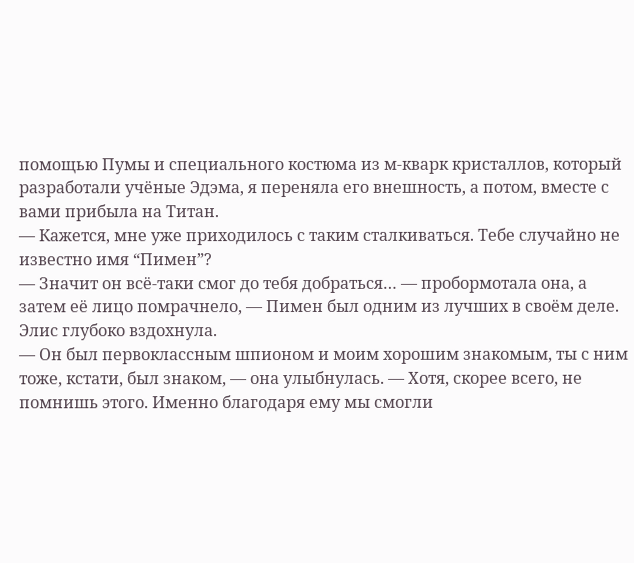помощью Пумы и специального костюма из м-кварк кристаллов, который разработали учёные Эдэма, я переняла его внешность, а потом, вместе с вами прибыла на Титан.
— Кажется, мне уже приходилось с таким сталкиваться. Тебе случайно не известно имя “Пимен”?
— Значит он всё-таки смог до тебя добраться… — пробормотала она, а затем её лицо помрачнело, — Пимен был одним из лучших в своём деле.
Элис глубоко вздохнула.
— Он был первоклассным шпионом и моим хорошим знакомым, ты с ним тоже, кстати, был знаком, — она улыбнулась. — Хотя, скорее всего, не помнишь этого. Именно благодаря ему мы смогли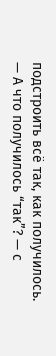подстроить всё так, как получилось.
— А что получилось “так”? — с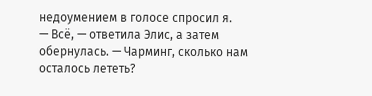недоумением в голосе спросил я.
— Всё, — ответила Элис, а затем обернулась. — Чарминг, сколько нам осталось лететь?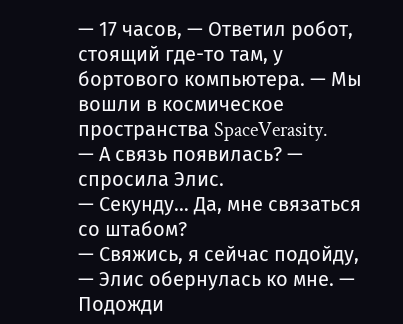— 17 часов, — Ответил робот, стоящий где-то там, у бортового компьютера. — Мы вошли в космическое пространства SpaceVerasity.
— А связь появилась? — спросила Элис.
— Секунду… Да, мне связаться со штабом?
— Свяжись, я сейчас подойду, — Элис обернулась ко мне. — Подожди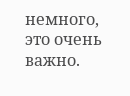немного, это очень важно.